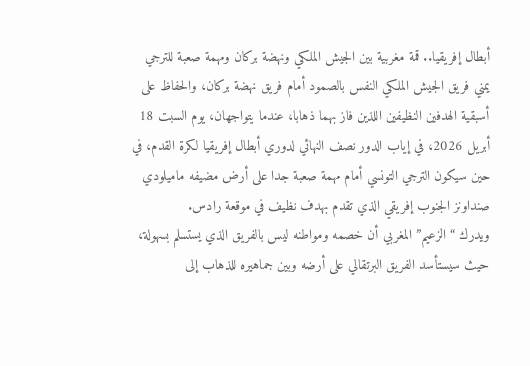أبطال إفريقيا.. قمة مغربية بين الجيش الملكي ونهضة بركان ومهمة صعبة للترجي
يمني فريق الجيش الملكي النفس بالصمود أمام فريق نهضة بركان، والحفاظ على أسبقية الهدفين النظيفين اللذين فاز بهما ذهابا، عندما يتواجهان، يوم السبت 18 أبريل 2026، في إياب الدور نصف النهائي لدوري أبطال إفريقيا لكرة القدم، في حين سيكون الترجي التونسي أمام مهمة صعبة جدا على أرض مضيفه ماميلودي صنداونز الجنوب إفريقي الذي تقدم بهدف نظيف في موقعة رادس.
ويدرك “الزعيم” المغربي أن خصمه ومواطنه ليس بالفريق الذي يستسلم بسهولة، حيث سيستأسد الفريق البرتقالي على أرضه وبين جماهيره للذهاب إلى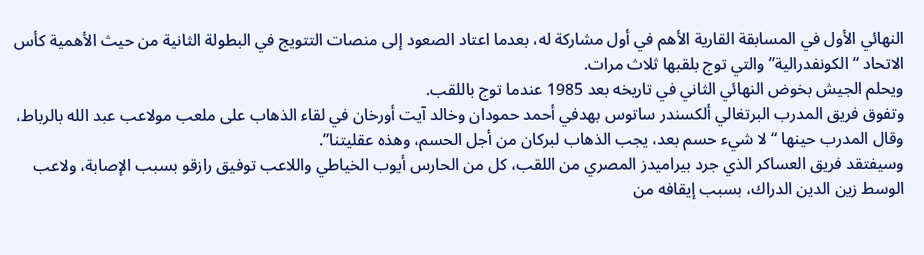النهائي الأول في المسابقة القارية الأهم في أول مشاركة له، بعدما اعتاد الصعود إلى منصات التتويج في البطولة الثانية من حيث الأهمية كأس الاتحاد “الكونفدرالية” والتي توج بلقبها ثلاث مرات.
ويحلم الجيش بخوض النهائي الثاني في تاريخه بعد 1985 عندما توج باللقب.
وتفوق فريق المدرب البرتغالي ألكسندر ساتوس بهدفي أحمد حمودان وخالد آيت أورخان في لقاء الذهاب على ملعب مولاعب عبد الله بالرباط، وقال المدرب حينها “لا شيء حسم بعد، يجب الذهاب لبركان من أجل الحسم، وهذه عقليتنا”.
وسيفتقد فريق العساكر الذي جرد بيراميدز المصري من اللقب، كل من الحارس أيوب الخياطي واللاعب توفيق رازقو بسبب الإصابة، ولاعب الوسط زين الدين الدراك، بسبب إيقافه من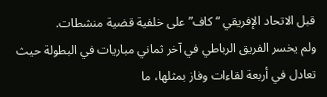قبل الاتحاد الإفريقي “كاف” على خلفية قضية منشطات.
ولم يخسر الفريق الرباطي في آخر ثماني مباريات في البطولة حيث تعادل في أربعة لقاءات وفاز بمثلها، ما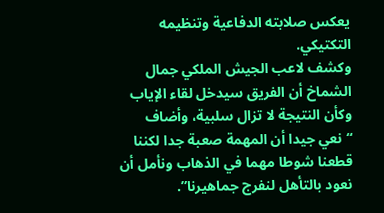يعكس صلابته الدفاعية وتنظيمه التكتيكي.
وكشف لاعب الجيش الملكي جمال الشماخ أن الفريق سيدخل لقاء الإياب وكأن النتيجة لا تزال سلبية، وأضاف “نعي جيدا أن المهمة صعبة جدا لكننا قطعنا شوطا مهما في الذهاب ونأمل أن نعود بالتأهل لنفرج جماهيرنا”.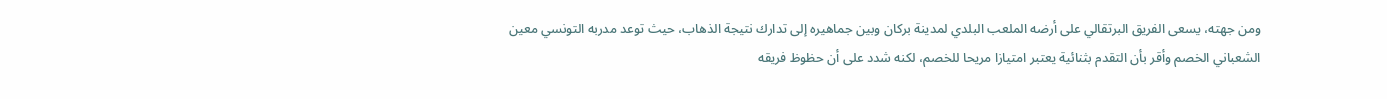ومن جهته، يسعى الفريق البرتقالي على أرضه الملعب البلدي لمدينة بركان وبين جماهيره إلى تدارك نتيجة الذهاب، حيث توعد مدربه التونسي معين الشعباني الخصم وأقر بأن التقدم بثنائية يعتبر امتيازا مريحا للخصم، لكنه شدد على أن حظوظ فريقه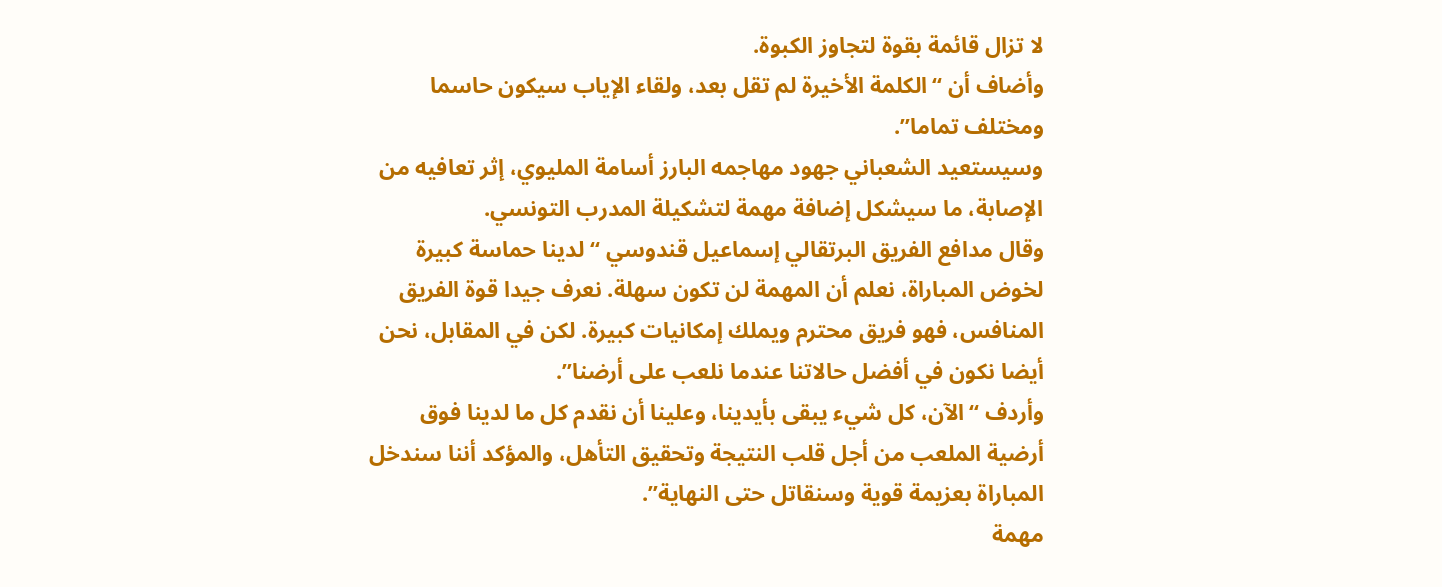لا تزال قائمة بقوة لتجاوز الكبوة.
وأضاف أن “الكلمة الأخيرة لم تقل بعد، ولقاء الإياب سيكون حاسما ومختلف تماما”.
وسيستعيد الشعباني جهود مهاجمه البارز أسامة المليوي، إثر تعافيه من الإصابة، ما سيشكل إضافة مهمة لتشكيلة المدرب التونسي.
وقال مدافع الفريق البرتقالي إسماعيل قندوسي “لدينا حماسة كبيرة لخوض المباراة، نعلم أن المهمة لن تكون سهلة. نعرف جيدا قوة الفريق المنافس، فهو فريق محترم ويملك إمكانيات كبيرة. لكن في المقابل، نحن أيضا نكون في أفضل حالاتنا عندما نلعب على أرضنا”.
وأردف “الآن، كل شيء يبقى بأيدينا، وعلينا أن نقدم كل ما لدينا فوق أرضية الملعب من أجل قلب النتيجة وتحقيق التأهل، والمؤكد أننا سندخل المباراة بعزيمة قوية وسنقاتل حتى النهاية”.
مهمة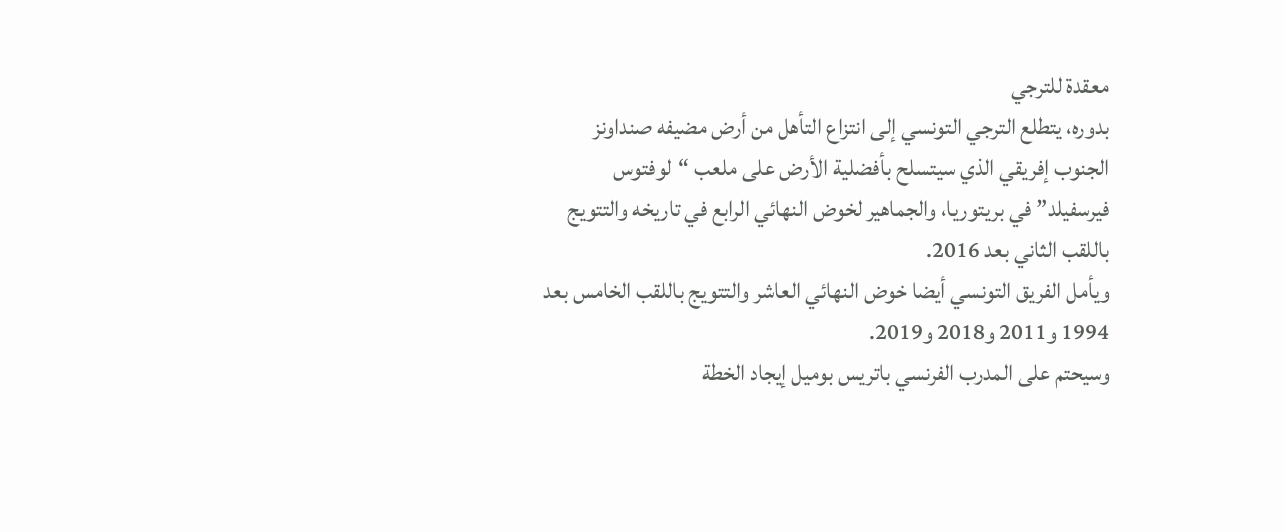معقدة للترجي
بدوره، يتطلع الترجي التونسي إلى انتزاع التأهل من أرض مضيفه صنداونز الجنوب إفريقي الذي سيتسلح بأفضلية الأرض على ملعب “لوفتوس فيرسفيلد” في بريتوريا، والجماهير لخوض النهائي الرابع في تاريخه والتتويج باللقب الثاني بعد 2016.
ويأمل الفريق التونسي أيضا خوض النهائي العاشر والتتويج باللقب الخامس بعد 1994 و2011 و2018 و2019.
وسيحتم على المدرب الفرنسي باتريس بوميل إيجاد الخطة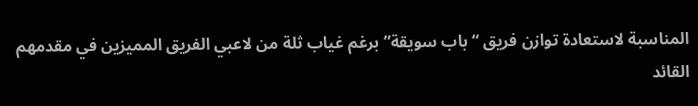المناسبة لاستعادة توازن فريق “باب سويقة” برغم غياب ثلة من لاعبي الفريق المميزين في مقدمهم القائد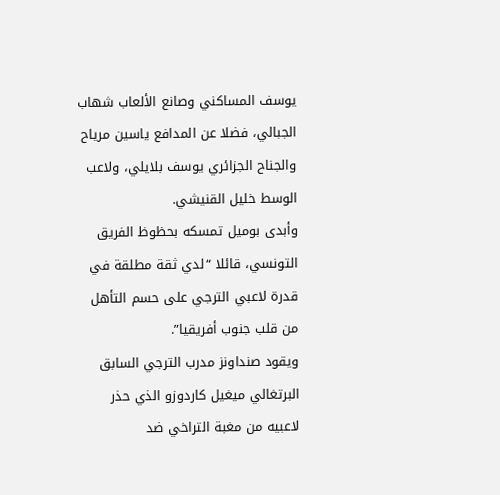يوسف المساكني وصانع الألعاب شهاب الجبالي، فضلا عن المدافع ياسين مرياح والجناح الجزائري يوسف بلايلي، ولاعب الوسط خليل القنيشي.
وأبدى بوميل تمسكه بحظوظ الفريق التونسي، قائلا “لدي ثقة مطلقة في قدرة لاعبي الترجي على حسم التأهل من قلب جنوب أفريقيا”.
ويقود صنداونز مدرب الترجي السابق البرتغالي ميغيل كاردوزو الذي حذر لاعبيه من مغبة التراخي ضد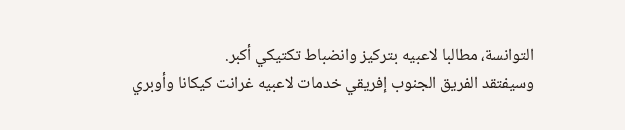التوانسة، مطالبا لاعبيه بتركيز وانضباط تكتيكي أكبر.
وسيفتقد الفريق الجنوب إفريقي خدمات لاعبيه غرانت كيكانا وأوبري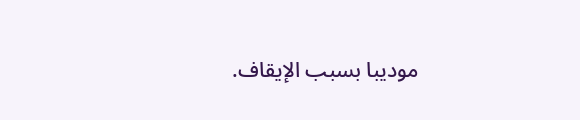موديبا بسبب الإيقاف.